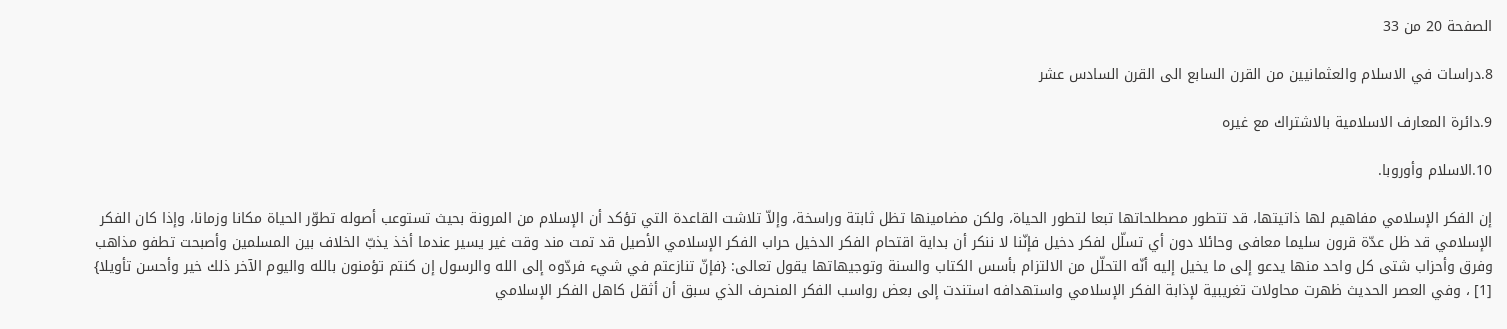الصفحة 20 من 33

8.دراسات في الاسلام والعثمانيين من القرن السابع الى القرن السادس عشر

9.دائرة المعارف الاسلامية بالاشتراك مع غيره

10.الاسلام وأوروبا.

إن الفكر الإسلامي مفاهيم لها ذاتيتها، قد تتطور مصطلحاتها تبعا لتطور الحياة، ولكن مضامينها تظل ثابتة وراسخة، وإلاّ تلاشت القاعدة التي تؤكد أن الإسلام من المرونة بحيث تستوعب أصوله تطوّر الحياة مكانا وزمانا، وإذا كان الفكر الإسلامي قد ظل عدّة قرون سليما معافى وحائلا دون أي تسلّل لفكر دخيل فإنّنا لا ننكر أن بداية اقتحام الفكر الدخيل حراب الفكر الإسلامي الأصيل قد تمت مند وقت غير يسير عندما أخذ يذبّ الخلاف بين المسلمين وأصبحت تطفو مذاهب وفرق وأحزاب شتى كل واحد منها يدعو إلى ما يخيل إليه أنّه التحلّل من الالتزام بأسس الكتاب والسنة وتوجيهاتها يقول تعالى: {فإنّ تنازعتم في شيء فردّوه إلى الله والرسول إن كنتم تؤمنون بالله واليوم الآخر ذلك خير وأحسن تأويلا} [1] ، وفي العصر الحديث ظهرت محاولات تغريبية لإذابة الفكر الإسلامي واستهدافه استندت إلى بعض رواسب الفكر المنحرف الذي سبق أن أثقل كاهل الفكر الإسلامي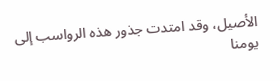الأصيل، وقد امتدت جذور هذه الرواسب إلى يومنا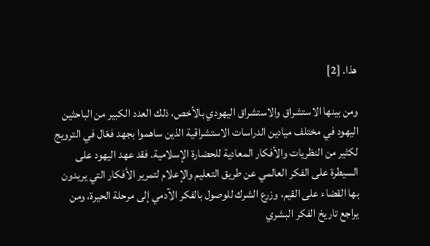هذا. [2]

ومن بينها الاستشراق والاستشراق اليهودي بالأخص، ذلك العدد الكبير من الباحثين اليهود في مختلف ميادين الدراسات الاستشراقية الذين ساهموا بجهد فعّال في الترويج لكثير من النظريات والأفكار المعادية للحضارة الإسلامية. فقد عهد اليهود على السيطرة على الفكر العالمي عن طريق التعليم والإعلام لتمرير الأفكار التي يريدون بها القضاء على القيم، وزرع الشرك للوصول بالفكر الآدمي إلى مرحلة الحيرة، ومن يراجع تاريخ الفكر البشري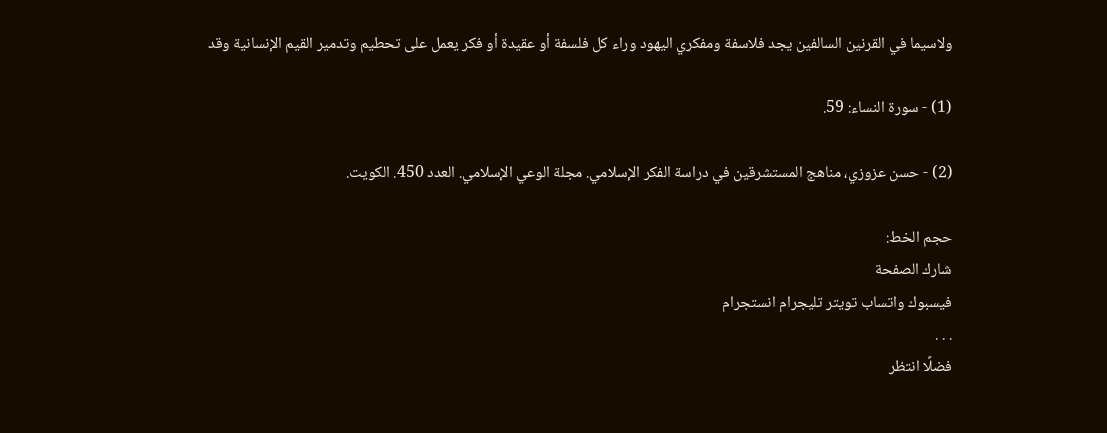ولاسيما في القرنين السالفين يجد فلاسفة ومفكري اليهود وراء كل فلسفة أو عقيدة أو فكر يعمل على تحطيم وتدمير القيم الإنسانية وقد

(1) - سورة النساء: 59.

(2) - حسن عزوزي، مناهج المستشرقين في دراسة الفكر الإسلامي. مجلة الوعي الإسلامي. العدد 450. الكويت.

حجم الخط:
شارك الصفحة
فيسبوك واتساب تويتر تليجرام انستجرام
. . .
فضلًا انتظر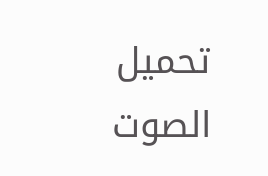تحميل الصوت